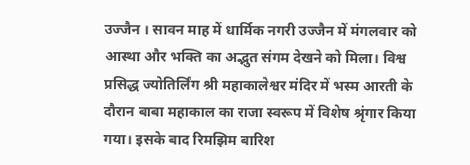उज्जैन । सावन माह में धार्मिक नगरी उज्जैन में मंगलवार को आस्था और भक्ति का अद्भुत संगम देखने को मिला। विश्व प्रसिद्ध ज्योतिर्लिंग श्री महाकालेश्वर मंदिर में भस्म आरती के दौरान बाबा महाकाल का राजा स्वरूप में विशेष श्रृंगार किया गया। इसके बाद रिमझिम बारिश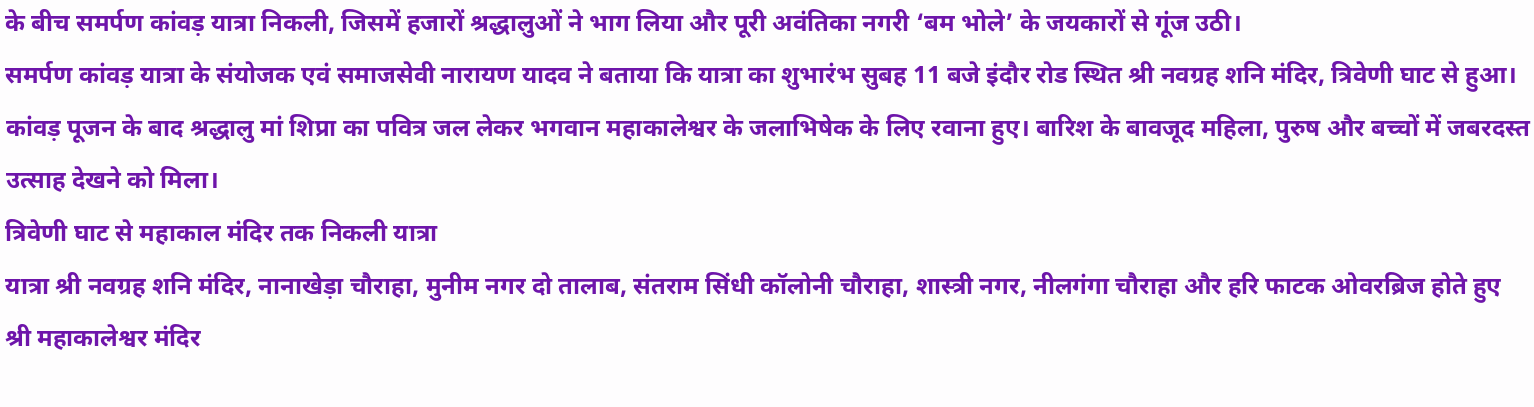के बीच समर्पण कांवड़ यात्रा निकली, जिसमें हजारों श्रद्धालुओं ने भाग लिया और पूरी अवंतिका नगरी ‘बम भोले’ के जयकारों से गूंज उठी।
समर्पण कांवड़ यात्रा के संयोजक एवं समाजसेवी नारायण यादव ने बताया कि यात्रा का शुभारंभ सुबह 11 बजे इंदौर रोड स्थित श्री नवग्रह शनि मंदिर, त्रिवेणी घाट से हुआ। कांवड़ पूजन के बाद श्रद्धालु मां शिप्रा का पवित्र जल लेकर भगवान महाकालेश्वर के जलाभिषेक के लिए रवाना हुए। बारिश के बावजूद महिला, पुरुष और बच्चों में जबरदस्त उत्साह देखने को मिला।
त्रिवेणी घाट से महाकाल मंदिर तक निकली यात्रा
यात्रा श्री नवग्रह शनि मंदिर, नानाखेड़ा चौराहा, मुनीम नगर दो तालाब, संतराम सिंधी कॉलोनी चौराहा, शास्त्री नगर, नीलगंगा चौराहा और हरि फाटक ओवरब्रिज होते हुए श्री महाकालेश्वर मंदिर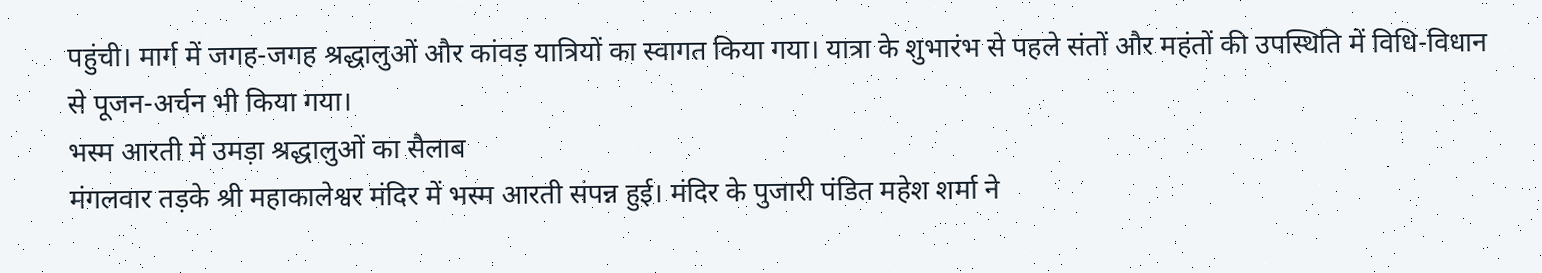पहुंची। मार्ग में जगह-जगह श्रद्धालुओं और कांवड़ यात्रियों का स्वागत किया गया। यात्रा के शुभारंभ से पहले संतों और महंतों की उपस्थिति में विधि-विधान से पूजन-अर्चन भी किया गया।
भस्म आरती में उमड़ा श्रद्धालुओं का सैलाब
मंगलवार तड़के श्री महाकालेश्वर मंदिर में भस्म आरती संपन्न हुई। मंदिर के पुजारी पंडित महेश शर्मा ने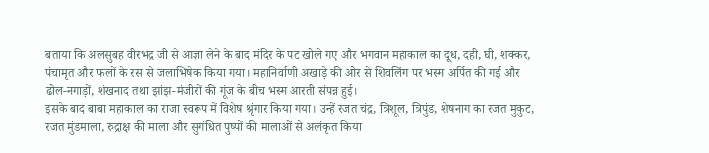बताया कि अलसुबह वीरभद्र जी से आज्ञा लेने के बाद मंदिर के पट खोले गए और भगवान महाकाल का दूध, दही, घी, शक्कर, पंचामृत और फलों के रस से जलाभिषेक किया गया। महानिर्वाणी अखाड़े की ओर से शिवलिंग पर भस्म अर्पित की गई और ढोल-नगाड़ों, शंखनाद तथा झांझ-मंजीरों की गूंज के बीच भस्म आरती संपन्न हुई।
इसके बाद बाबा महाकाल का राजा स्वरूप में विशेष श्रृंगार किया गया। उन्हें रजत चंद्र, त्रिशूल, त्रिपुंड, शेषनाग का रजत मुकुट, रजत मुंडमाला, रुद्राक्ष की माला और सुगंधित पुष्पों की मालाओं से अलंकृत किया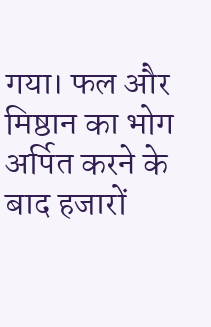गया। फल और मिष्ठान का भोग अर्पित करने के बाद हजारों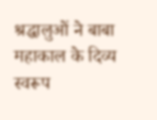श्रद्धालुओं ने बाबा महाकाल के दिव्य स्वरूप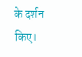के दर्शन किए।